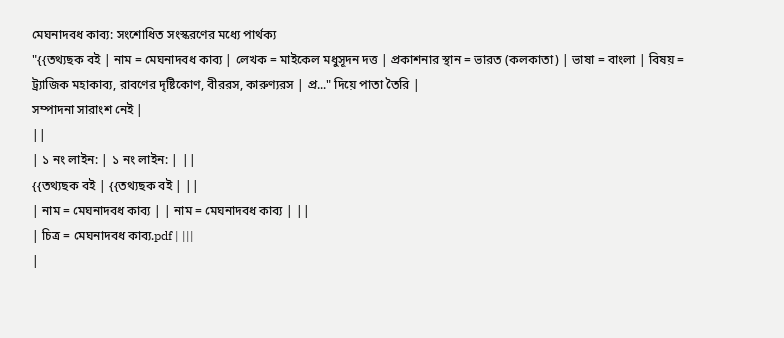মেঘনাদবধ কাব্য: সংশোধিত সংস্করণের মধ্যে পার্থক্য
"{{তথ্যছক বই | নাম = মেঘনাদবধ কাব্য | লেখক = মাইকেল মধুসূদন দত্ত | প্রকাশনার স্থান = ভারত (কলকাতা) | ভাষা = বাংলা | বিষয় = ট্র্যাজিক মহাকাব্য, রাবণের দৃষ্টিকোণ, বীররস, কারুণ্যরস | প্র..." দিয়ে পাতা তৈরি |
সম্পাদনা সারাংশ নেই |
||
| ১ নং লাইন: | ১ নং লাইন: | ||
{{তথ্যছক বই | {{তথ্যছক বই | ||
| নাম = মেঘনাদবধ কাব্য | | নাম = মেঘনাদবধ কাব্য | ||
| চিত্র = মেঘনাদবধ কাব্য.pdf | |||
|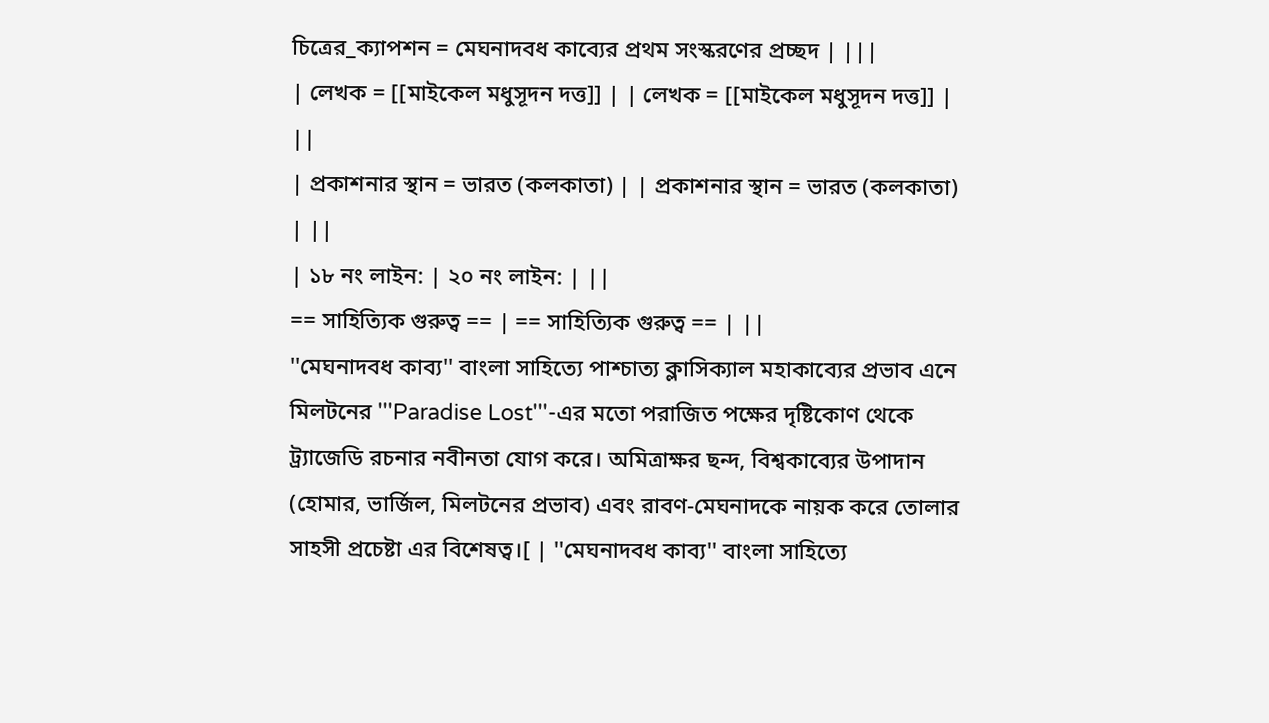চিত্রের_ক্যাপশন = মেঘনাদবধ কাব্যের প্রথম সংস্করণের প্রচ্ছদ | |||
| লেখক = [[মাইকেল মধুসূদন দত্ত]] | | লেখক = [[মাইকেল মধুসূদন দত্ত]] | ||
| প্রকাশনার স্থান = ভারত (কলকাতা) | | প্রকাশনার স্থান = ভারত (কলকাতা) | ||
| ১৮ নং লাইন: | ২০ নং লাইন: | ||
== সাহিত্যিক গুরুত্ব == | == সাহিত্যিক গুরুত্ব == | ||
''মেঘনাদবধ কাব্য'' বাংলা সাহিত্যে পাশ্চাত্য ক্লাসিক্যাল মহাকাব্যের প্রভাব এনে মিলটনের '''Paradise Lost'''-এর মতো পরাজিত পক্ষের দৃষ্টিকোণ থেকে ট্র্যাজেডি রচনার নবীনতা যোগ করে। অমিত্রাক্ষর ছন্দ, বিশ্বকাব্যের উপাদান (হোমার, ভার্জিল, মিলটনের প্রভাব) এবং রাবণ-মেঘনাদকে নায়ক করে তোলার সাহসী প্রচেষ্টা এর বিশেষত্ব।[ | ''মেঘনাদবধ কাব্য'' বাংলা সাহিত্যে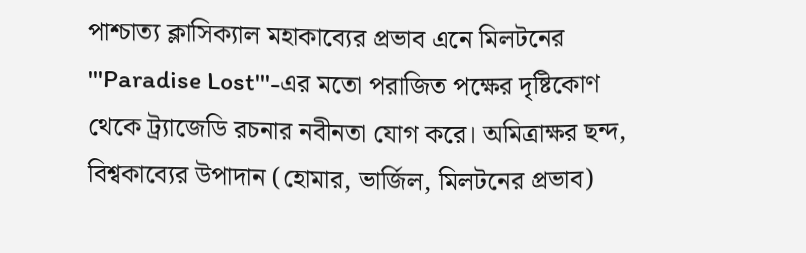পাশ্চাত্য ক্লাসিক্যাল মহাকাব্যের প্রভাব এনে মিলটনের '''Paradise Lost'''-এর মতো পরাজিত পক্ষের দৃষ্টিকোণ থেকে ট্র্যাজেডি রচনার নবীনতা যোগ করে। অমিত্রাক্ষর ছন্দ, বিশ্বকাব্যের উপাদান (হোমার, ভার্জিল, মিলটনের প্রভাব)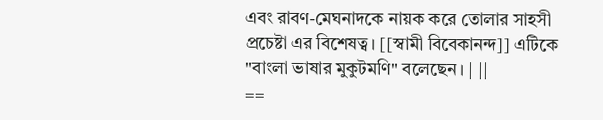এবং রাবণ-মেঘনাদকে নায়ক করে তোলার সাহসী প্রচেষ্টা এর বিশেষত্ব। [[স্বামী বিবেকানন্দ]] এটিকে "বাংলা ভাষার মুকুটমণি" বলেছেন। | ||
==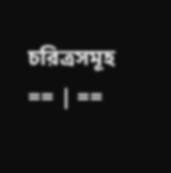চরিত্রসমূহ == | ==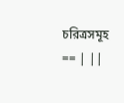চরিত্রসমূহ == | ||